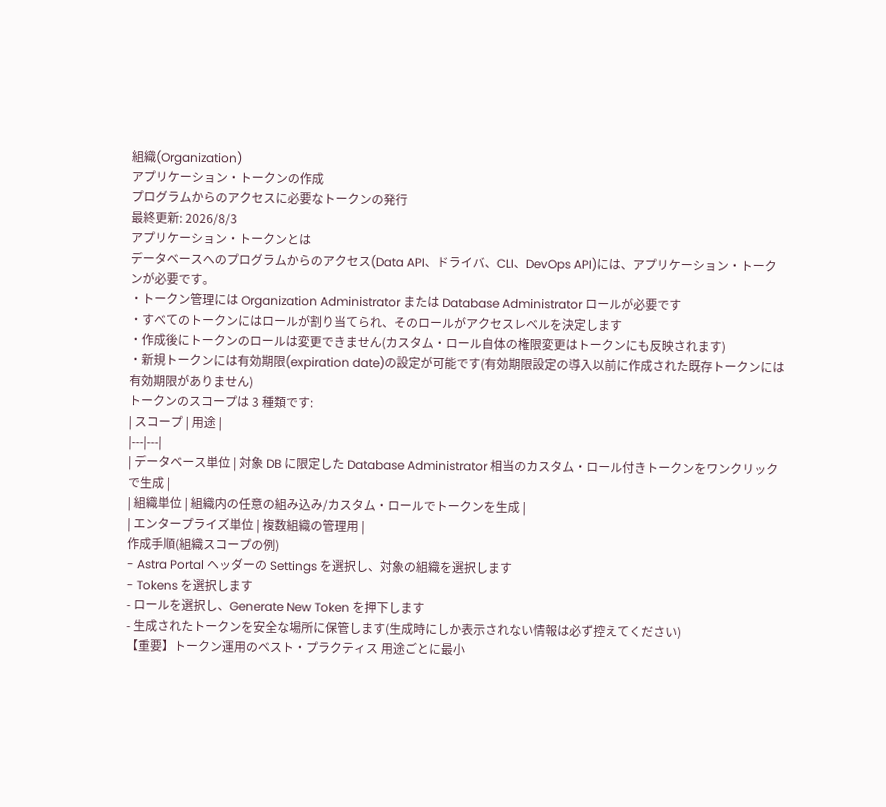組織(Organization)
アプリケーション・トークンの作成
プログラムからのアクセスに必要なトークンの発行
最終更新: 2026/8/3
アプリケーション・トークンとは
データベースへのプログラムからのアクセス(Data API、ドライバ、CLI、DevOps API)には、アプリケーション・トークンが必要です。
・トークン管理には Organization Administrator または Database Administrator ロールが必要です
・すべてのトークンにはロールが割り当てられ、そのロールがアクセスレベルを決定します
・作成後にトークンのロールは変更できません(カスタム・ロール自体の権限変更はトークンにも反映されます)
・新規トークンには有効期限(expiration date)の設定が可能です(有効期限設定の導入以前に作成された既存トークンには有効期限がありません)
トークンのスコープは 3 種類です:
| スコープ | 用途 |
|---|---|
| データベース単位 | 対象 DB に限定した Database Administrator 相当のカスタム・ロール付きトークンをワンクリックで生成 |
| 組織単位 | 組織内の任意の組み込み/カスタム・ロールでトークンを生成 |
| エンタープライズ単位 | 複数組織の管理用 |
作成手順(組織スコープの例)
- Astra Portal ヘッダーの Settings を選択し、対象の組織を選択します
- Tokens を選択します
- ロールを選択し、Generate New Token を押下します
- 生成されたトークンを安全な場所に保管します(生成時にしか表示されない情報は必ず控えてください)
【重要】トークン運用のベスト・プラクティス 用途ごとに最小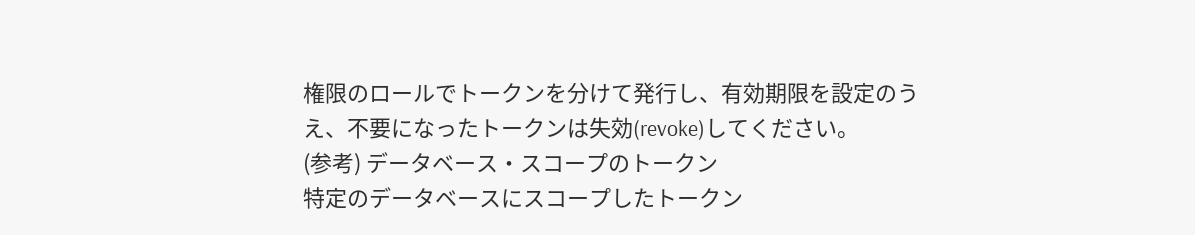権限のロールでトークンを分けて発行し、有効期限を設定のうえ、不要になったトークンは失効(revoke)してください。
(参考) データベース・スコープのトークン
特定のデータベースにスコープしたトークン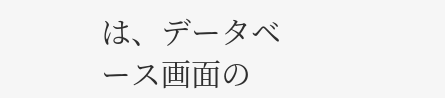は、データベース画面の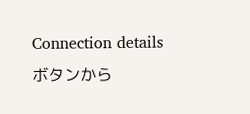Connection details ボタンから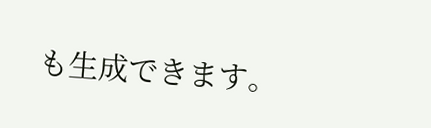も生成できます。